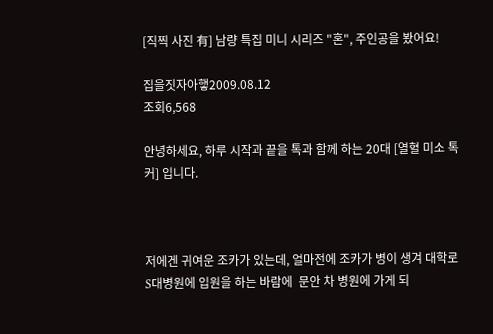[직찍 사진 有] 남량 특집 미니 시리즈 "혼", 주인공을 봤어요!

집을짓자아햏2009.08.12
조회6,568

안녕하세요, 하루 시작과 끝을 톡과 함께 하는 20대 [열혈 미소 톡커] 입니다.



저에겐 귀여운 조카가 있는데, 얼마전에 조카가 병이 생겨 대학로 S대병원에 입원을 하는 바람에  문안 차 병원에 가게 되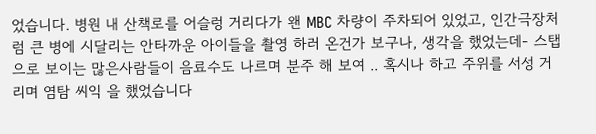었습니다. 병원 내 산책로를 어슬렁 거리다가 왠 MBC 차량이 주차되어 있었고, 인간극장처럼 큰 병에 시달리는 안타까운 아이들을 촬영 하러 온건가 보구나, 생각을 했었는데- 스탭으로 보이는 많은사람들이 음료수도 나르며 분주 해 보여 .. 혹시나 하고 주위를 서성 거리며 염탐 씨익 을 했었습니다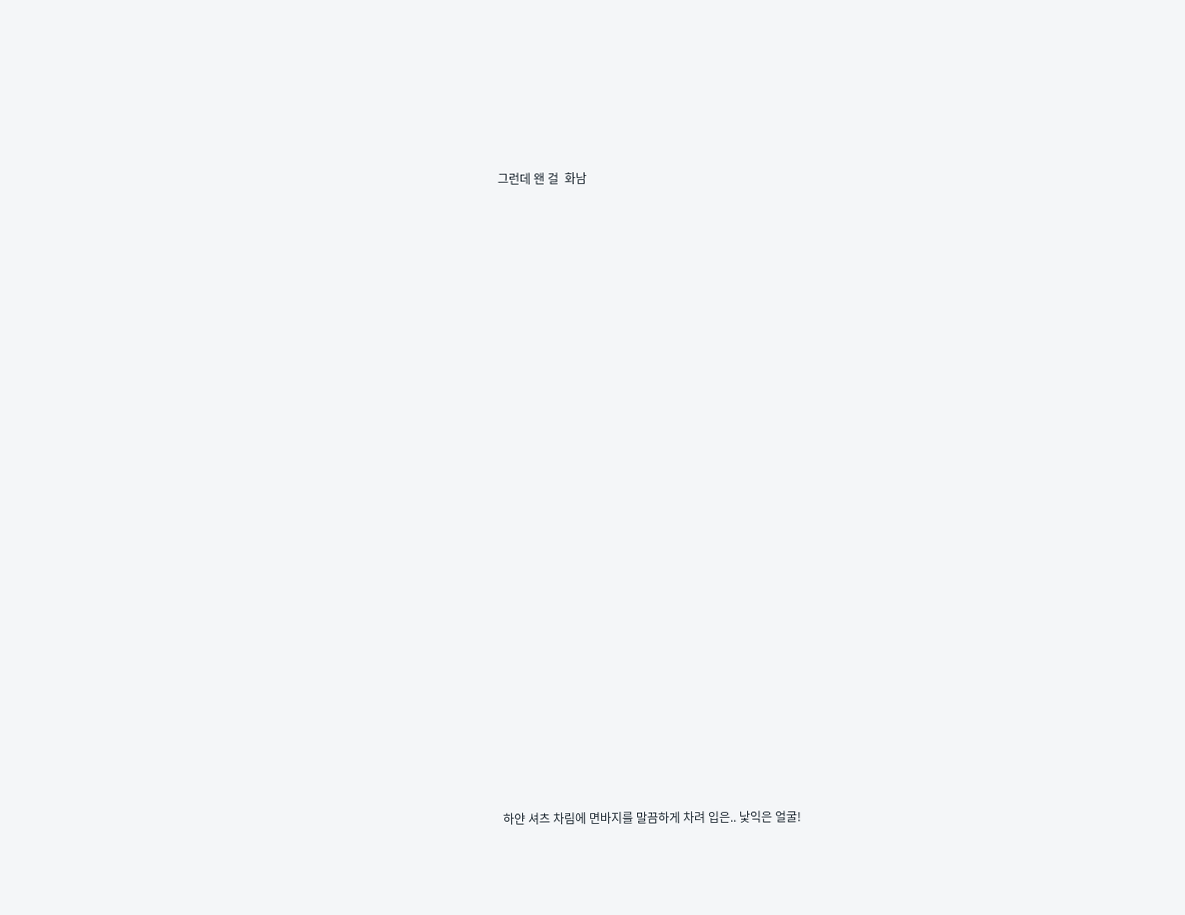그런데 왠 걸  화남































하얀 셔츠 차림에 면바지를 말끔하게 차려 입은.. 낯익은 얼굴!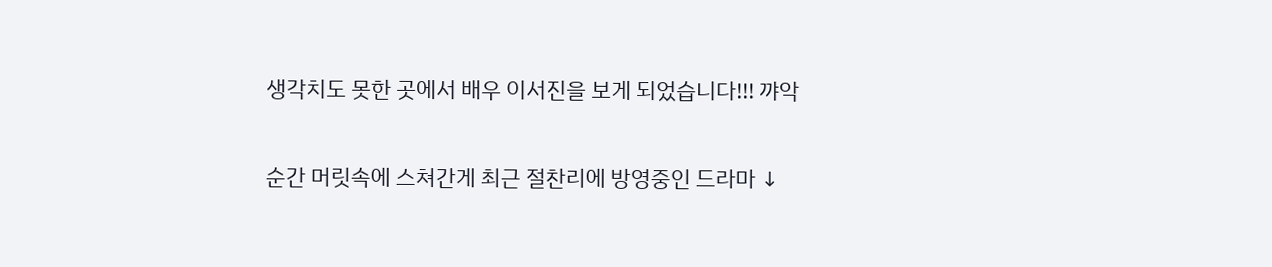생각치도 못한 곳에서 배우 이서진을 보게 되었습니다!!! 꺄악

순간 머릿속에 스쳐간게 최근 절찬리에 방영중인 드라마 ↓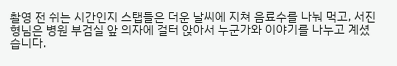촬영 전 쉬는 시간인지 스탭들은 더운 날씨에 지쳐 음료수를 나눠 먹고, 서진 형님은 병원 부검실 앞 의자에 걸터 앉아서 누군가와 이야기를 나누고 계셨습니다.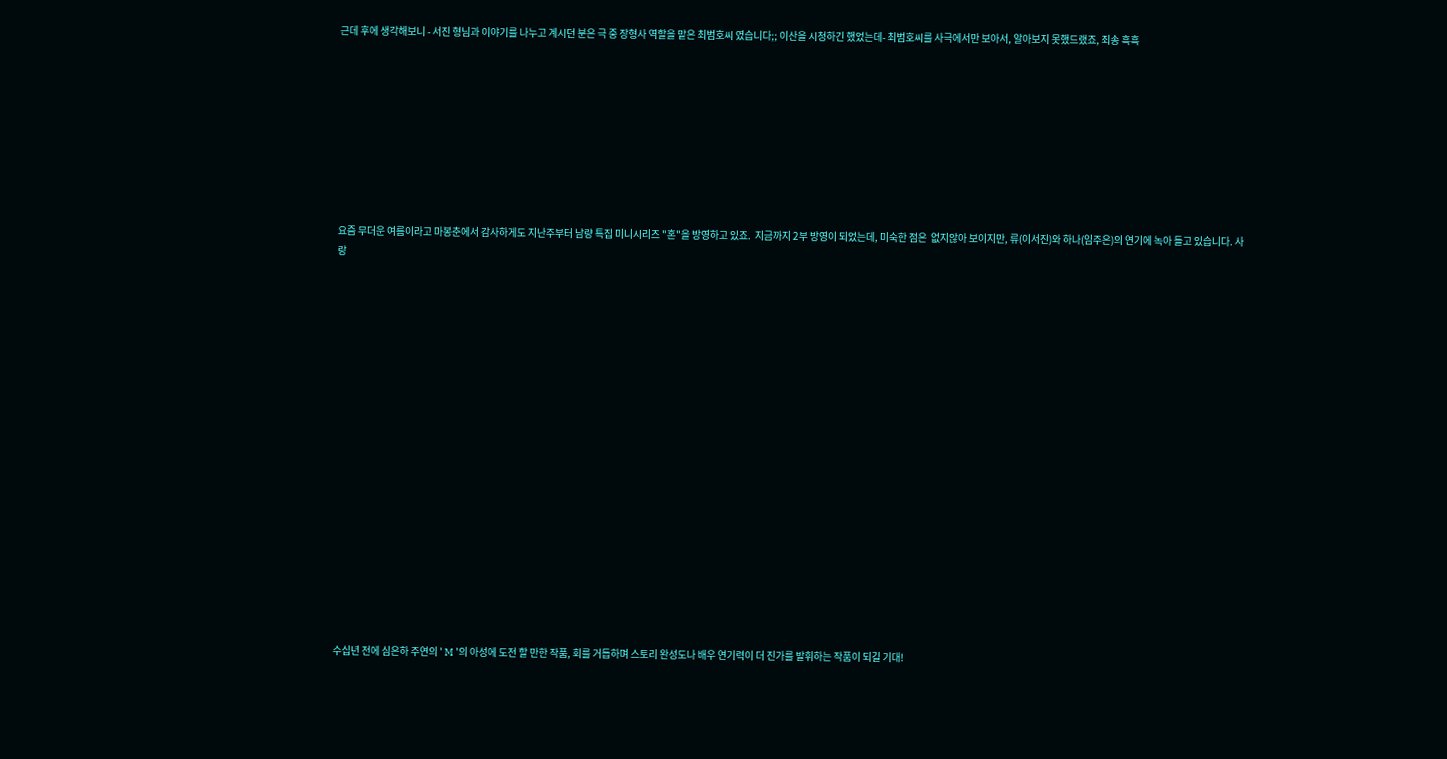근데 후에 생각해보니 - 서진 형님과 이야기를 나누고 계시던 분은 극 중 장형사 역할을 맡은 최범호씨 였습니다;; 이산을 시청하긴 했었는데- 최범호씨를 사극에서만 보아서, 알아보지 못했드랬죠, 죄송 흑흑









요즘 무더운 여름이라고 마봉춘에서 감사하게도 지난주부터 남량 특집 미니시리즈 "혼"을 방영하고 있죠.  지금까지 2부 방영이 되었는데, 미숙한 점은  없지않아 보이지만, 류(이서진)와 하나(임주은)의 연기에 녹아 들고 있습니다. 사랑



















수십년 전에 심은하 주연의 ' M '의 아성에 도전 할 만한 작품, 회를 거듭하며 스토리 완성도나 배우 연기력이 더 진가를 발휘하는 작품이 되길 기대!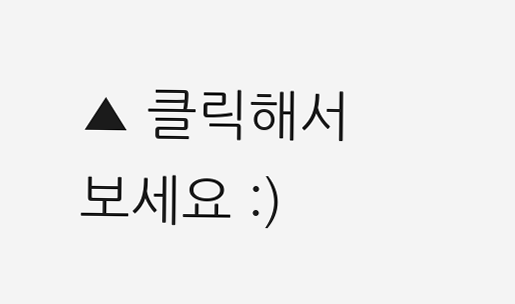▲ 클릭해서 보세요 :)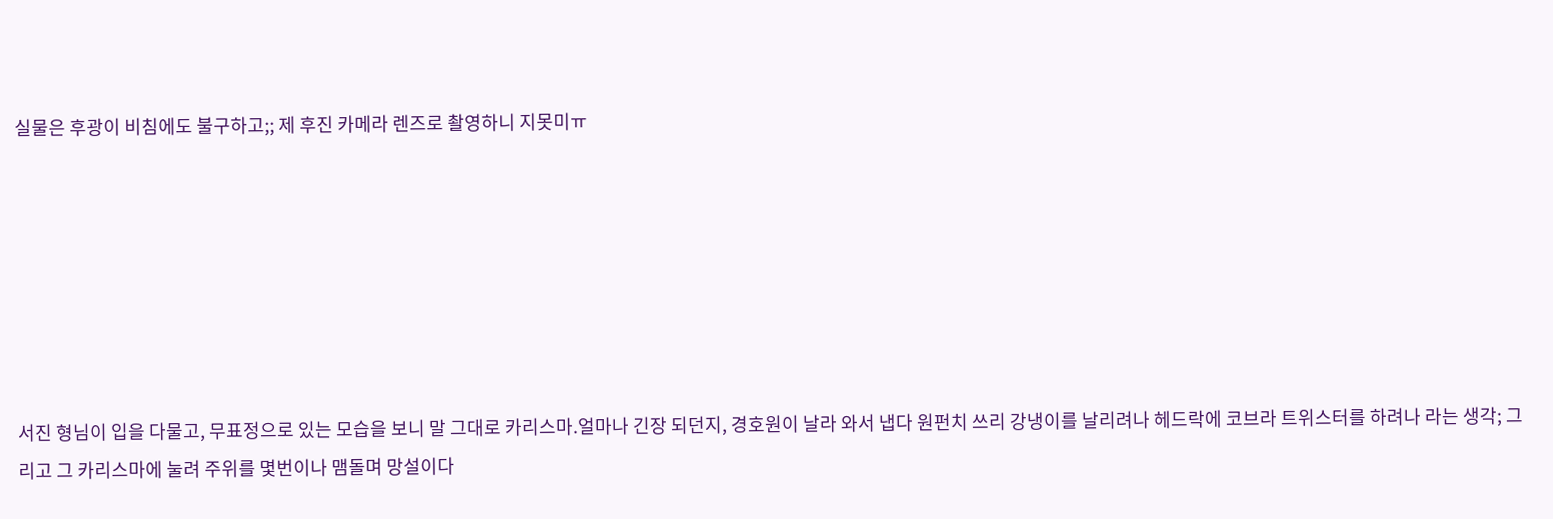실물은 후광이 비침에도 불구하고;; 제 후진 카메라 렌즈로 촬영하니 지못미ㅠ







서진 형님이 입을 다물고, 무표정으로 있는 모습을 보니 말 그대로 카리스마.얼마나 긴장 되던지, 경호원이 날라 와서 냅다 원펀치 쓰리 강냉이를 날리려나 헤드락에 코브라 트위스터를 하려나 라는 생각; 그리고 그 카리스마에 눌려 주위를 몇번이나 맴돌며 망설이다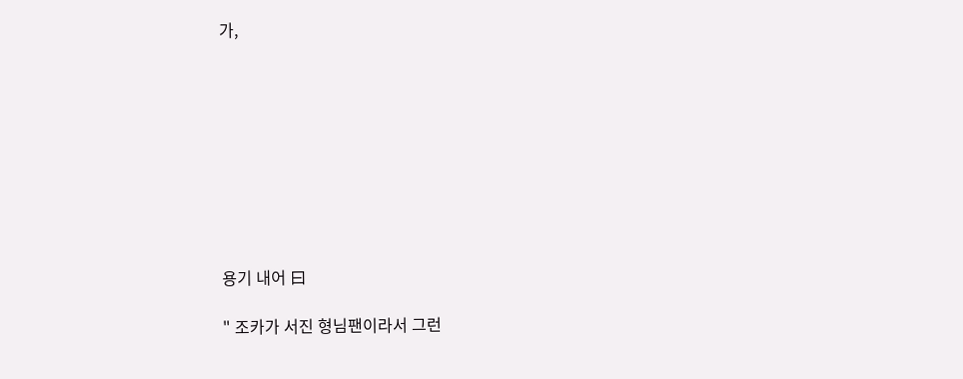가,









용기 내어 曰

" 조카가 서진 형님팬이라서 그런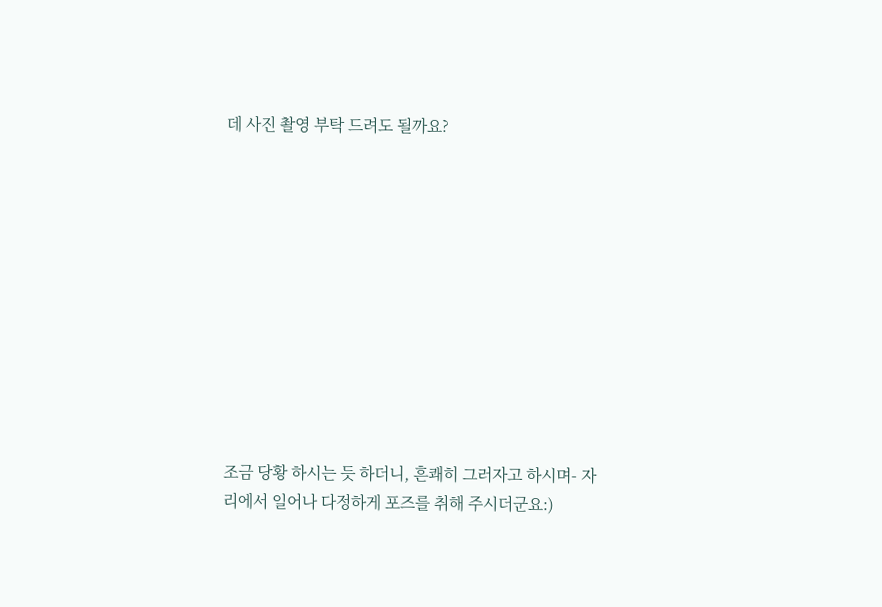데 사진 촬영 부탁 드려도 될까요?











조금 당황 하시는 듯 하더니, 흔쾌히 그러자고 하시며- 자리에서 일어나 다정하게 포즈를 취해 주시더군요:)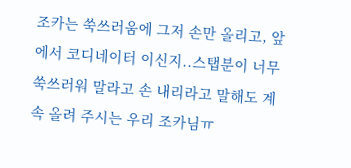조카는 쑥쓰러움에 그저 손만 올리고, 앞에서 코디네이터 이신지..스탭분이 너무 쑥쓰러워 말라고 손 내리라고 말해도 계속 올려 주시는 우리 조카님ㅠ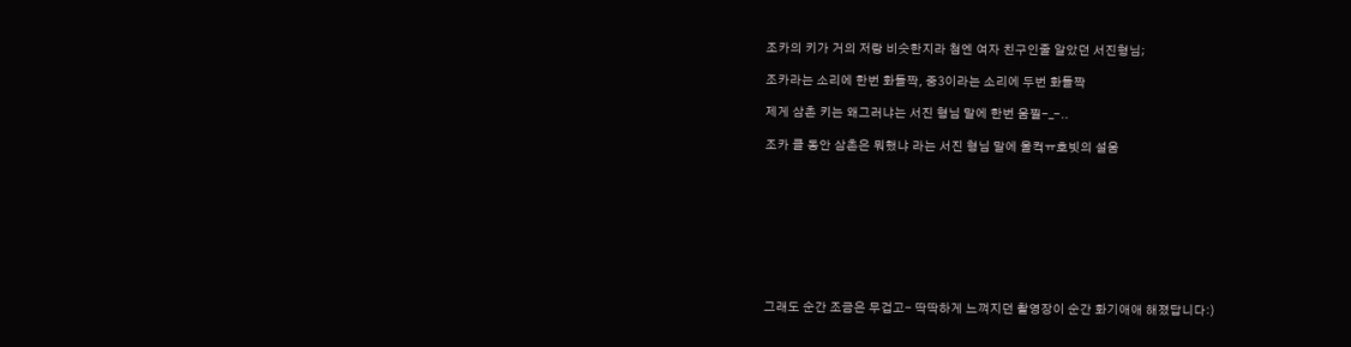조카의 키가 거의 저랑 비슷한지라 첨엔 여자 친구인줄 알았던 서진형님;

조카라는 소리에 한번 화들짝, 중3이라는 소리에 두번 화들짝

제게 삼촌 키는 왜그러냐는 서진 형님 말에 한번 움찔-_-..

조카 클 동안 삼촌은 뭐했냐 라는 서진 형님 말에 울컥ㅠ호빗의 설움









그래도 순간 조금은 무겁고- 딱딱하게 느껴지던 촬영장이 순간 화기애애 해졌답니다:)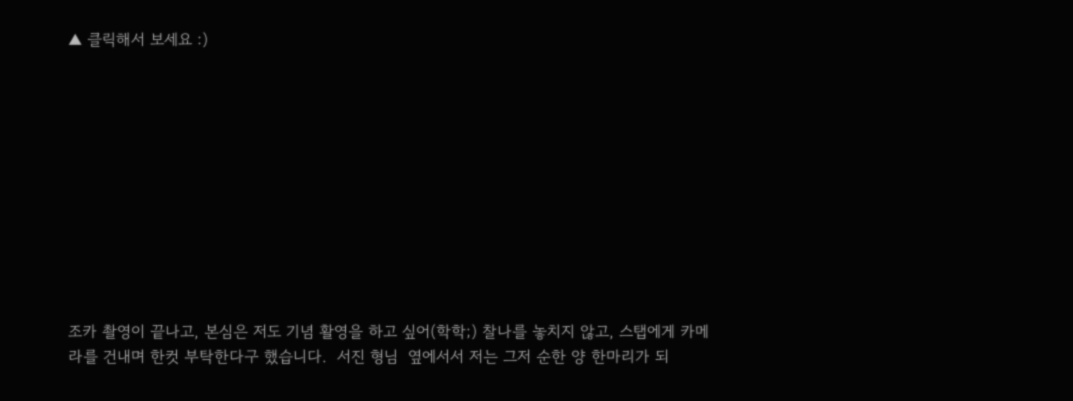▲ 클릭해서 보세요 :)











조카 촬영이 끝나고, 본심은 저도 기념 활영을 하고 싶어(학학;) 찰나를 놓치지 않고, 스탭에게 카메라를 건내며 한컷 부탁한다구 했습니다.  서진 형님  옆에서서 저는 그저 순한 양 한마리가 되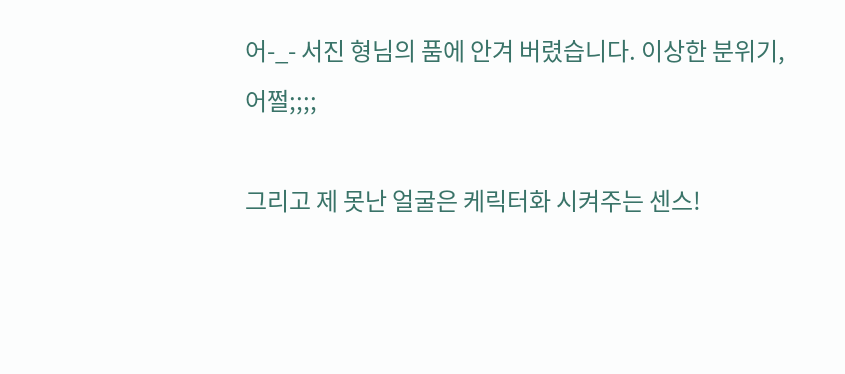어-_- 서진 형님의 품에 안겨 버렸습니다. 이상한 분위기, 어쩔;;;;

그리고 제 못난 얼굴은 케릭터화 시켜주는 센스!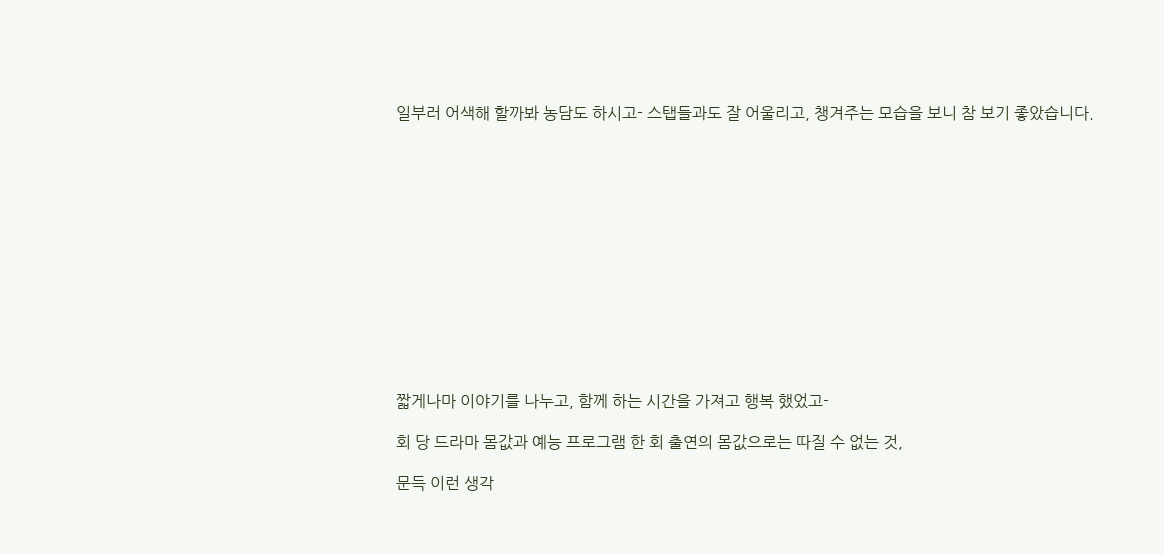일부러 어색해 할까봐 농담도 하시고- 스탭들과도 잘 어울리고, 챙겨주는 모습을 보니 참 보기 좋았습니다.













짧게나마 이야기를 나누고, 함께 하는 시간을 가져고 행복 했었고-

회 당 드라마 몸값과 예능 프로그램 한 회 출연의 몸값으로는 따질 수 없는 것,

문득 이런 생각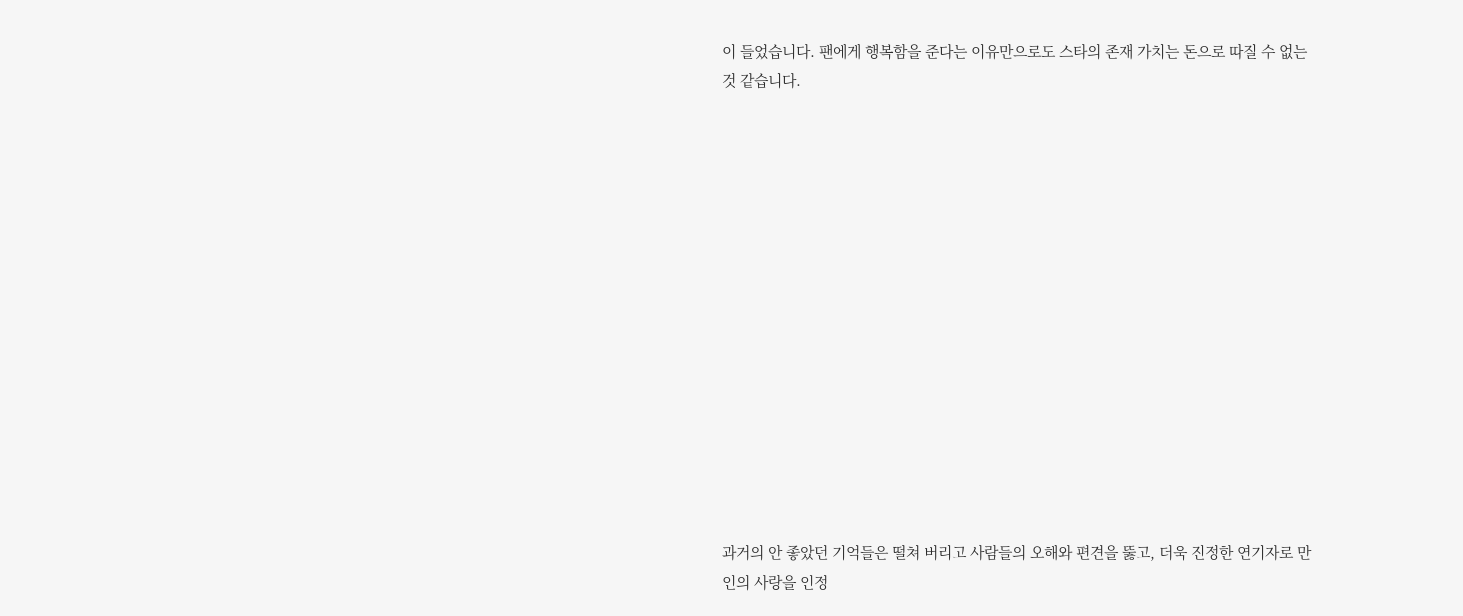이 들었습니다. 팬에게 행복함을 준다는 이유만으로도 스타의 존재 가치는 돈으로 따질 수 없는 것 같습니다.















과거의 안 좋았던 기억들은 떨쳐 버리고 사람들의 오해와 편견을 뚫고, 더욱 진정한 연기자로 만인의 사랑을 인정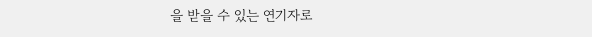을 받을 수 있는 연기자로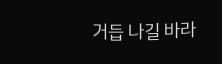거듭 나길 바라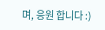며, 응원 합니다 :)